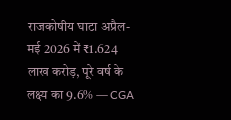राजकोषीय घाटा अप्रैल-मई 2026 में ₹1.624 लाख करोड़, पूरे वर्ष के लक्ष्य का 9.6% — CGA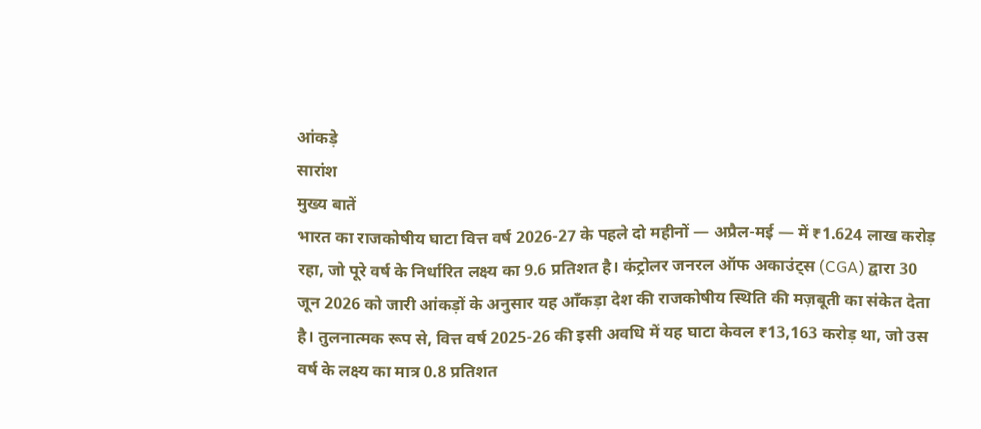आंकड़े
सारांश
मुख्य बातें
भारत का राजकोषीय घाटा वित्त वर्ष 2026-27 के पहले दो महीनों — अप्रैल-मई — में ₹1.624 लाख करोड़ रहा, जो पूरे वर्ष के निर्धारित लक्ष्य का 9.6 प्रतिशत है। कंट्रोलर जनरल ऑफ अकाउंट्स (CGA) द्वारा 30 जून 2026 को जारी आंकड़ों के अनुसार यह आँकड़ा देश की राजकोषीय स्थिति की मज़बूती का संकेत देता है। तुलनात्मक रूप से, वित्त वर्ष 2025-26 की इसी अवधि में यह घाटा केवल ₹13,163 करोड़ था, जो उस वर्ष के लक्ष्य का मात्र 0.8 प्रतिशत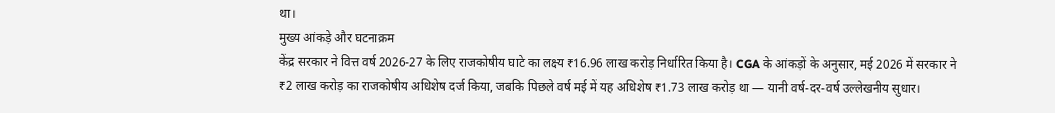था।
मुख्य आंकड़े और घटनाक्रम
केंद्र सरकार ने वित्त वर्ष 2026-27 के लिए राजकोषीय घाटे का लक्ष्य ₹16.96 लाख करोड़ निर्धारित किया है। CGA के आंकड़ों के अनुसार, मई 2026 में सरकार ने ₹2 लाख करोड़ का राजकोषीय अधिशेष दर्ज किया, जबकि पिछले वर्ष मई में यह अधिशेष ₹1.73 लाख करोड़ था — यानी वर्ष-दर-वर्ष उल्लेखनीय सुधार।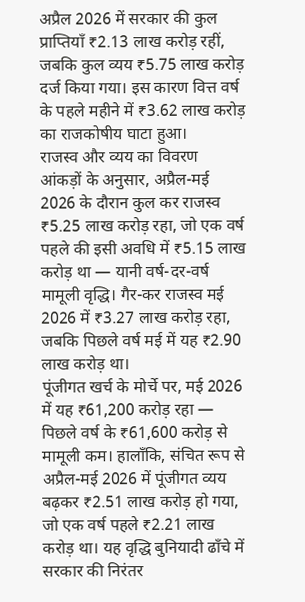अप्रैल 2026 में सरकार की कुल प्राप्तियाँ ₹2.13 लाख करोड़ रहीं, जबकि कुल व्यय ₹5.75 लाख करोड़ दर्ज किया गया। इस कारण वित्त वर्ष के पहले महीने में ₹3.62 लाख करोड़ का राजकोषीय घाटा हुआ।
राजस्व और व्यय का विवरण
आंकड़ों के अनुसार, अप्रैल-मई 2026 के दौरान कुल कर राजस्व ₹5.25 लाख करोड़ रहा, जो एक वर्ष पहले की इसी अवधि में ₹5.15 लाख करोड़ था — यानी वर्ष-दर-वर्ष मामूली वृद्धि। गैर-कर राजस्व मई 2026 में ₹3.27 लाख करोड़ रहा, जबकि पिछले वर्ष मई में यह ₹2.90 लाख करोड़ था।
पूंजीगत खर्च के मोर्चे पर, मई 2026 में यह ₹61,200 करोड़ रहा — पिछले वर्ष के ₹61,600 करोड़ से मामूली कम। हालाँकि, संचित रूप से अप्रैल-मई 2026 में पूंजीगत व्यय बढ़कर ₹2.51 लाख करोड़ हो गया, जो एक वर्ष पहले ₹2.21 लाख करोड़ था। यह वृद्धि बुनियादी ढाँचे में सरकार की निरंतर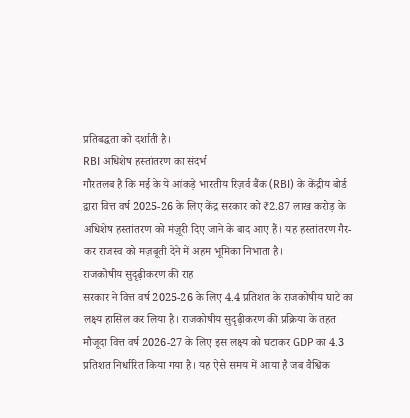प्रतिबद्धता को दर्शाती है।
RBI अधिशेष हस्तांतरण का संदर्भ
गौरतलब है कि मई के ये आंकड़े भारतीय रिज़र्व बैंक (RBI) के केंद्रीय बोर्ड द्वारा वित्त वर्ष 2025-26 के लिए केंद्र सरकार को ₹2.87 लाख करोड़ के अधिशेष हस्तांतरण को मंज़ूरी दिए जाने के बाद आए हैं। यह हस्तांतरण गैर-कर राजस्व को मज़बूती देने में अहम भूमिका निभाता है।
राजकोषीय सुदृढ़ीकरण की राह
सरकार ने वित्त वर्ष 2025-26 के लिए 4.4 प्रतिशत के राजकोषीय घाटे का लक्ष्य हासिल कर लिया है। राजकोषीय सुदृढ़ीकरण की प्रक्रिया के तहत मौजूदा वित्त वर्ष 2026-27 के लिए इस लक्ष्य को घटाकर GDP का 4.3 प्रतिशत निर्धारित किया गया है। यह ऐसे समय में आया है जब वैश्विक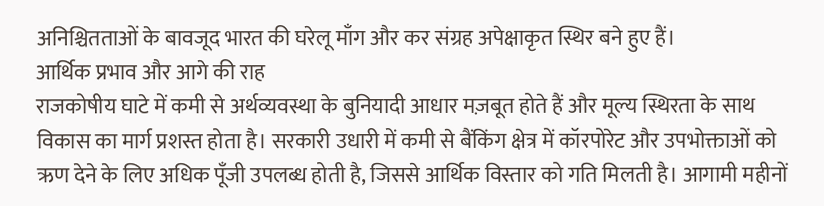अनिश्चितताओं के बावजूद भारत की घरेलू माँग और कर संग्रह अपेक्षाकृत स्थिर बने हुए हैं।
आर्थिक प्रभाव और आगे की राह
राजकोषीय घाटे में कमी से अर्थव्यवस्था के बुनियादी आधार मज़बूत होते हैं और मूल्य स्थिरता के साथ विकास का मार्ग प्रशस्त होता है। सरकारी उधारी में कमी से बैंकिंग क्षेत्र में कॉरपोरेट और उपभोक्ताओं को ऋण देने के लिए अधिक पूँजी उपलब्ध होती है, जिससे आर्थिक विस्तार को गति मिलती है। आगामी महीनों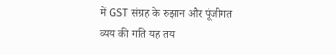में GST संग्रह के रुझान और पूंजीगत व्यय की गति यह तय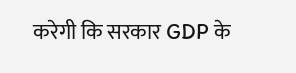करेगी कि सरकार GDP के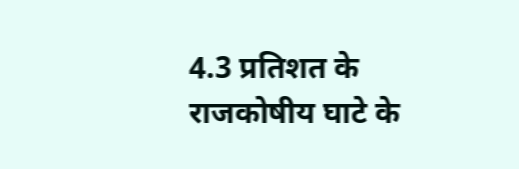4.3 प्रतिशत के राजकोषीय घाटे के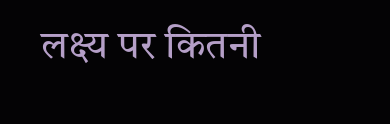लक्ष्य पर कितनी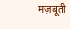मज़बूती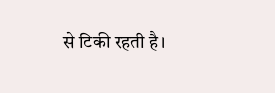से टिकी रहती है।